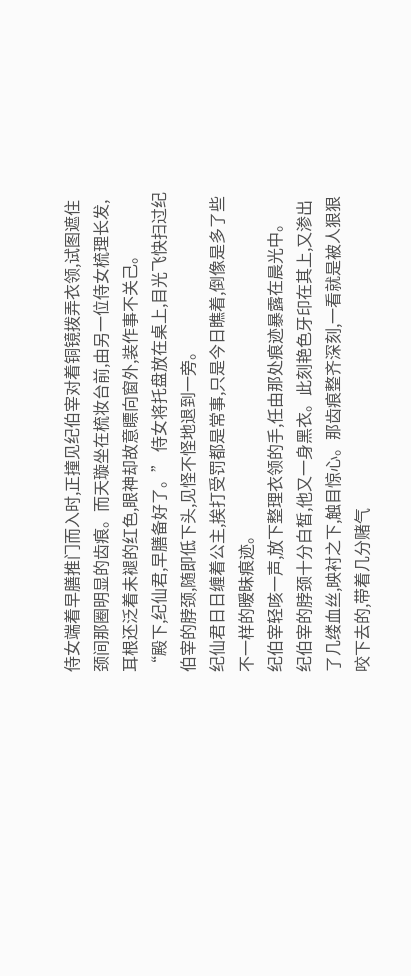侍女端着早膳推门而入时,正撞见纪伯宰对着铜镜拨弄衣领,试图遮住颈间那圈明显的齿痕。而天璇坐在梳妆台前,由另一位侍女梳理长发,耳根还泛着未褪的红色,眼神却故意瞟向窗外,装作事不关己。
“殿下,纪仙君,早膳备好了。” 侍女将托盘放在桌上,目光飞快扫过纪伯宰的脖颈,随即低下头,见怪不怪地退到一旁。
纪仙君日日缠着公主,挨打受罚都是常事,只是今日瞧着,倒像是多了些不一样的暧昧痕迹。
纪伯宰轻咳一声,放下整理衣领的手,任由那处痕迹暴露在晨光中。
纪伯宰的脖颈十分白皙,他又一身黑衣。此刻艳色牙印在其上,又渗出了几缕血丝,映衬之下,触目惊心。那齿痕整齐深刻,一看就是被人狠狠咬下去的,带着几分赌气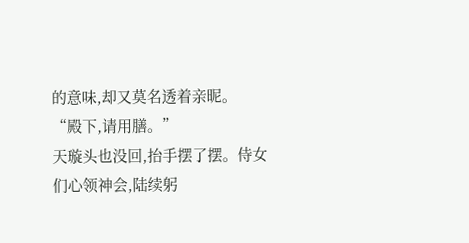的意味,却又莫名透着亲昵。
“殿下,请用膳。”
天璇头也没回,抬手摆了摆。侍女们心领神会,陆续躬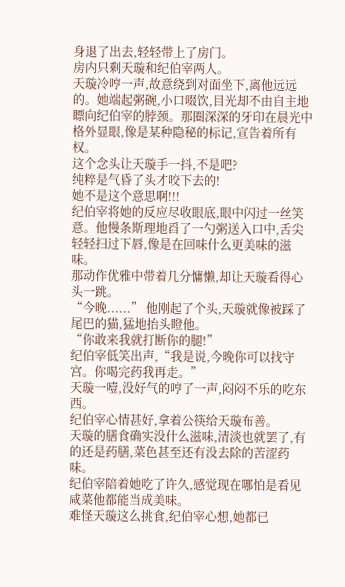身退了出去,轻轻带上了房门。
房内只剩天璇和纪伯宰两人。
天璇冷哼一声,故意绕到对面坐下,离他远远的。她端起粥碗,小口啜饮,目光却不由自主地瞟向纪伯宰的脖颈。那圈深深的牙印在晨光中格外显眼,像是某种隐秘的标记,宣告着所有权。
这个念头让天璇手一抖,不是吧?
纯粹是气昏了头才咬下去的!
她不是这个意思啊!!!
纪伯宰将她的反应尽收眼底,眼中闪过一丝笑意。他慢条斯理地舀了一勺粥送入口中,舌尖轻轻扫过下唇,像是在回味什么更美味的滋味。
那动作优雅中带着几分慵懒,却让天璇看得心头一跳。
“今晚......” 他刚起了个头,天璇就像被踩了尾巴的猫,猛地抬头瞪他。
“你敢来我就打断你的腿!”
纪伯宰低笑出声,“我是说,今晚你可以找守宫。你喝完药我再走。”
天璇一噎,没好气的哼了一声,闷闷不乐的吃东西。
纪伯宰心情甚好,拿着公筷给天璇布善。
天璇的膳食确实没什么滋味,清淡也就罢了,有的还是药膳,菜色甚至还有没去除的苦涩药味。
纪伯宰陪着她吃了许久,感觉现在哪怕是看见咸菜他都能当成美味。
难怪天璇这么挑食,纪伯宰心想,她都已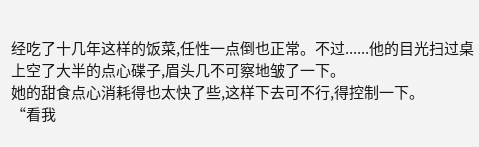经吃了十几年这样的饭菜,任性一点倒也正常。不过......他的目光扫过桌上空了大半的点心碟子,眉头几不可察地皱了一下。
她的甜食点心消耗得也太快了些,这样下去可不行,得控制一下。
“看我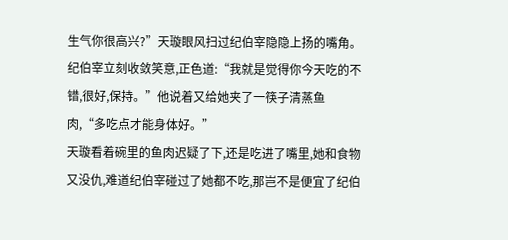生气你很高兴?”天璇眼风扫过纪伯宰隐隐上扬的嘴角。
纪伯宰立刻收敛笑意,正色道:“我就是觉得你今天吃的不错,很好,保持。”他说着又给她夹了一筷子清蒸鱼肉,“多吃点才能身体好。”
天璇看着碗里的鱼肉迟疑了下,还是吃进了嘴里,她和食物又没仇,难道纪伯宰碰过了她都不吃,那岂不是便宜了纪伯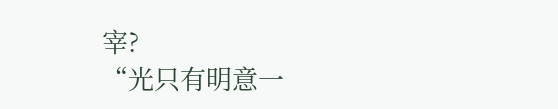宰?
“光只有明意一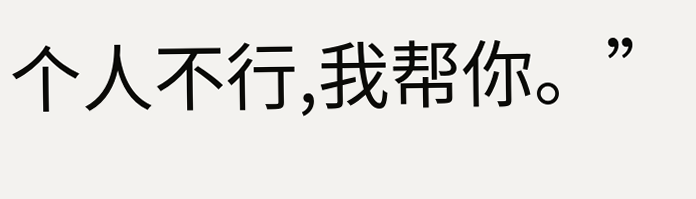个人不行,我帮你。”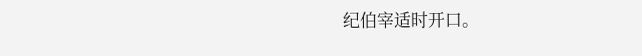纪伯宰适时开口。